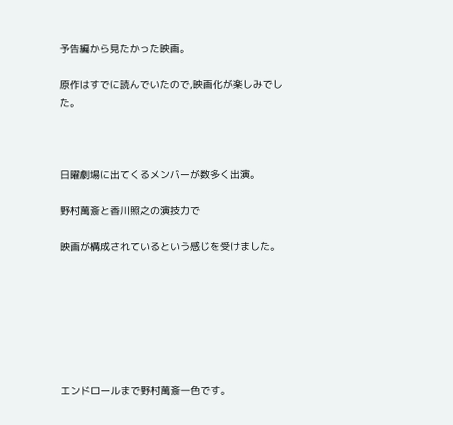予告編から見たかった映画。

原作はすでに読んでいたので,映画化が楽しみでした。



日曜劇場に出てくるメンバーが数多く出演。

野村萬斎と香川照之の演技力で

映画が構成されているという感じを受けました。







エンドロールまで野村萬斎一色です。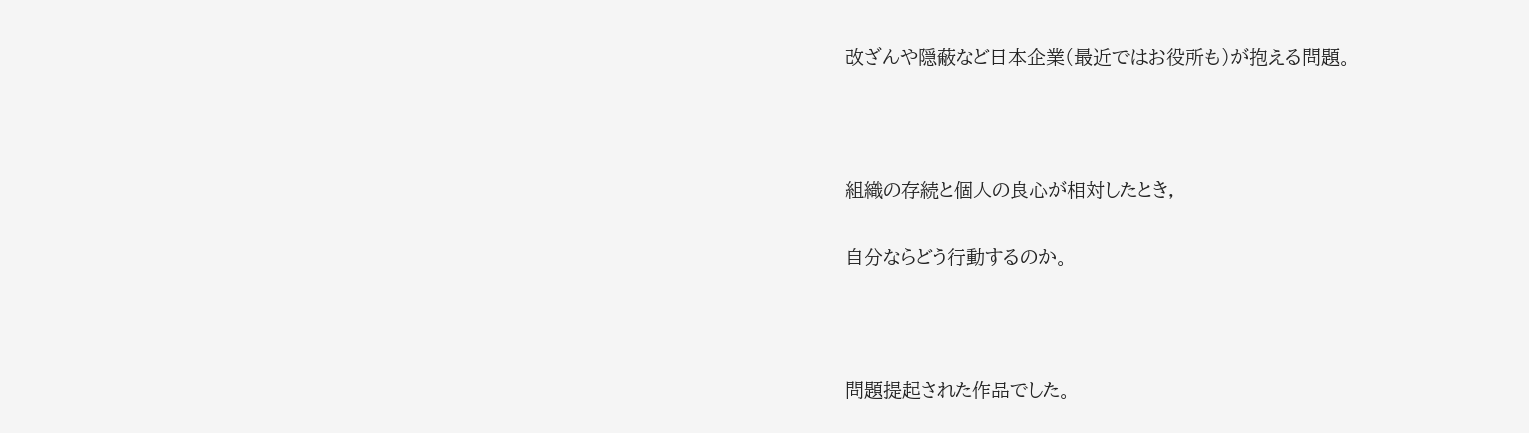改ざんや隠蔽など日本企業(最近ではお役所も)が抱える問題。



組織の存続と個人の良心が相対したとき,

自分ならどう行動するのか。



問題提起された作品でした。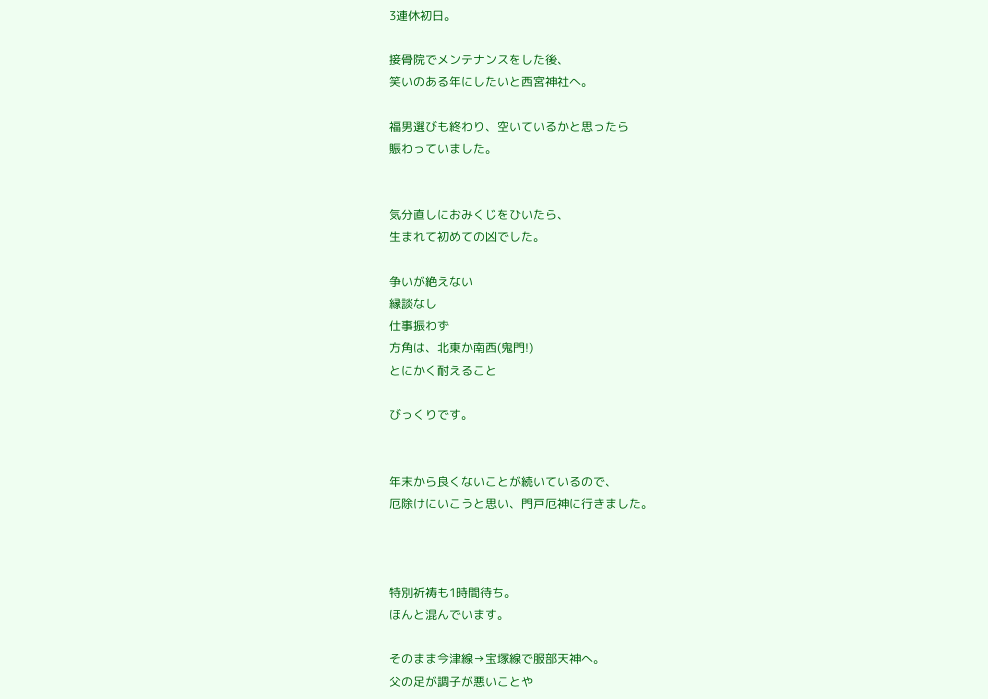3連休初日。

接骨院でメンテナンスをした後、
笑いのある年にしたいと西宮神社へ。

福男選びも終わり、空いているかと思ったら
賑わっていました。


気分直しにおみくじをひいたら、
生まれて初めての凶でした。

争いが絶えない
縁談なし
仕事振わず
方角は、北東か南西(鬼門!)
とにかく耐えること

びっくりです。


年末から良くないことが続いているので、
厄除けにいこうと思い、門戸厄神に行きました。



特別祈祷も1時間待ち。
ほんと混んでいます。

そのまま今津線→宝塚線で服部天神へ。
父の足が調子が悪いことや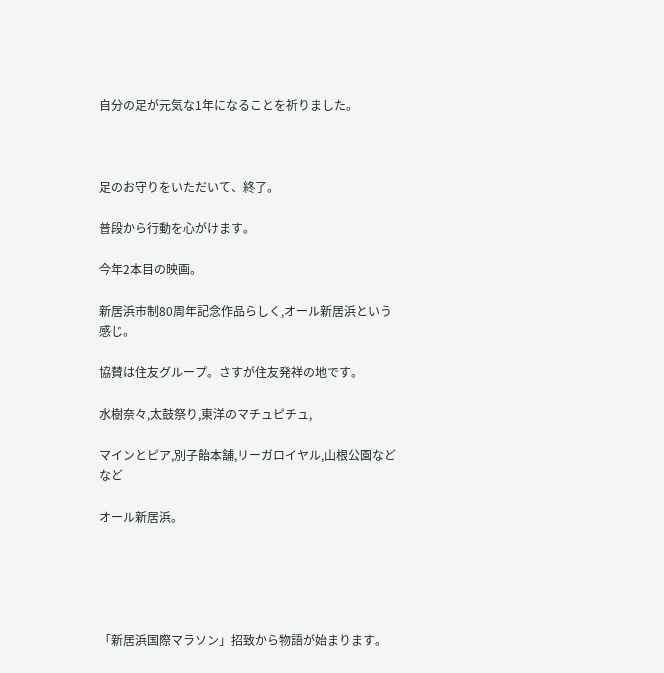自分の足が元気な1年になることを祈りました。



足のお守りをいただいて、終了。

普段から行動を心がけます。

今年2本目の映画。

新居浜市制80周年記念作品らしく,オール新居浜という感じ。

協賛は住友グループ。さすが住友発祥の地です。

水樹奈々,太鼓祭り,東洋のマチュピチュ,

マインとピア,別子飴本舗,リーガロイヤル,山根公園などなど

オール新居浜。





「新居浜国際マラソン」招致から物語が始まります。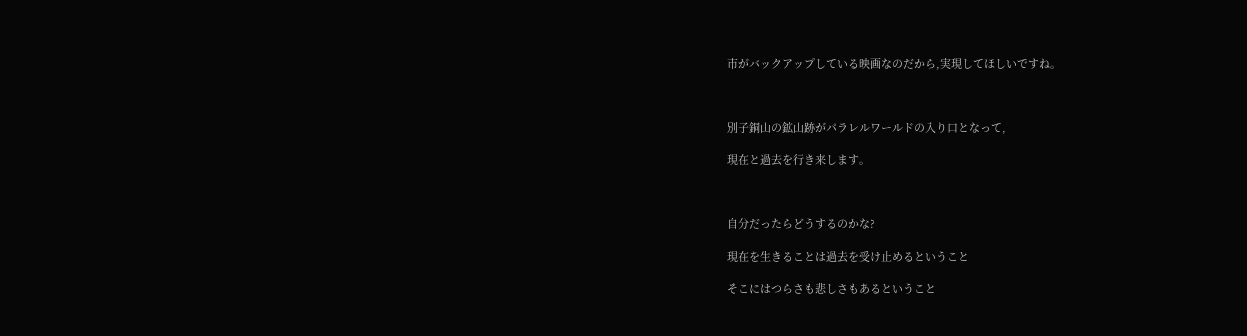市がバックアップしている映画なのだから,実現してほしいですね。



別子銅山の鉱山跡がパラレルワールドの入り口となって,

現在と過去を行き来します。



自分だったらどうするのかな?

現在を生きることは過去を受け止めるということ

そこにはつらさも悲しさもあるということ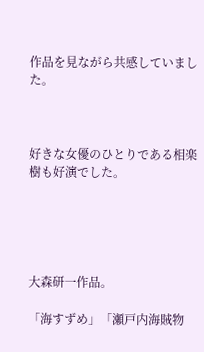作品を見ながら共感していました。



好きな女優のひとりである相楽樹も好演でした。





大森研一作品。

「海すずめ」「瀬戸内海賊物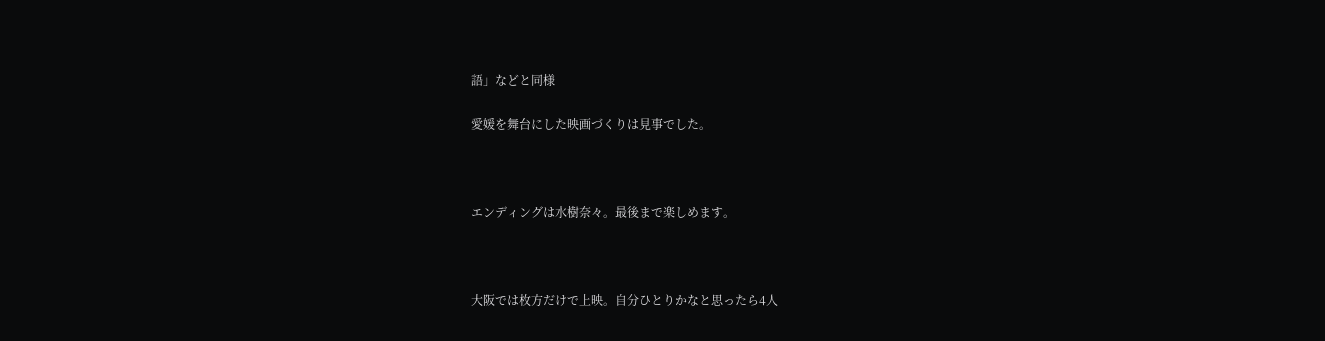語」などと同様

愛媛を舞台にした映画づくりは見事でした。



エンディングは水樹奈々。最後まで楽しめます。



大阪では枚方だけで上映。自分ひとりかなと思ったら4人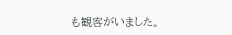も観客がいました。